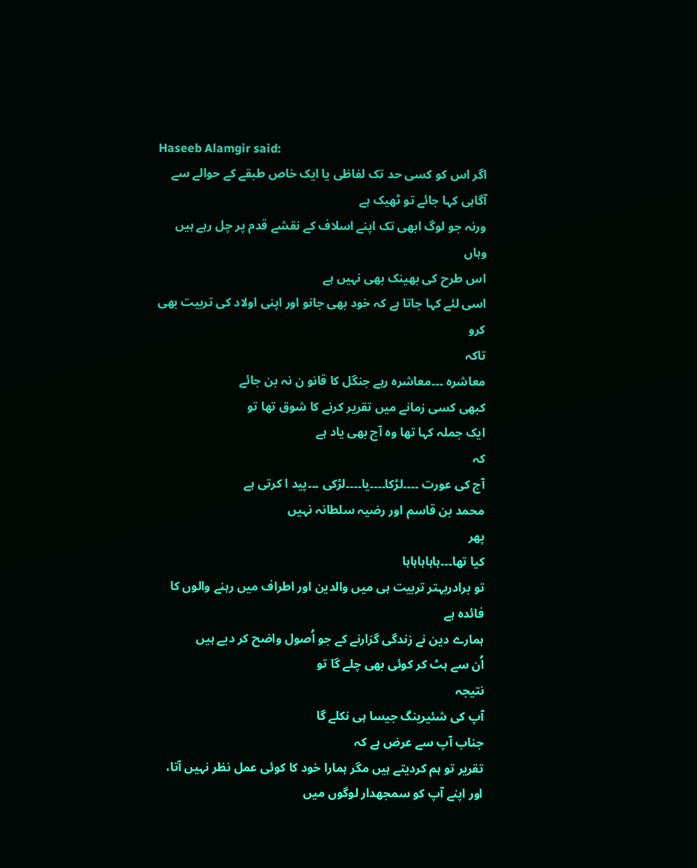Haseeb Alamgir said:
اگر اس کو کسی حد تک لفاظی یا ایک خاص طبقے کے حوالے سے آگاہی کہا جائے تو ٹھیک ہے
ورنہ جو لوگ ابھی تک اپنے اسلاف کے نقشے قدم پر چل رہے ہیں
وہاں
اس طرح کی بھینک بھی نہیں ہے
اسی لئے کہا جاتا ہے کہ خود بھی جانو اور اپنی اولاد کی تربیت بھی کرو
تاکہ
معاشرہ ۔۔۔معاشرہ رہے جنگل کا قانو ن نہ بن جائے
کبھی کسی زمانے میں تقریر کرنے کا شوق تھا تو
ایک جملہ کہا تھا وہ آج بھی یاد ہے
کہ
آج کی عورت ۔۔۔۔لڑکا۔۔۔۔یا۔۔۔۔لڑکی ۔۔۔پید ا کرتی ہے
محمد بن قاسم اور رضیہ سلطانہ نہیں
پھر
کیا تھا۔۔۔ہاہاہاہاہا
تو برادربہتر تربیت ہی میں والدین اور اطراف میں رہنے والوں کا فائدہ ہے
ہمارے دین نے زندگی گزارنے کے جو اُصول واضح کر دیے ہیں
اُن سے ہٹ کر کوئی بھی چلے گا تو
نتیجہ
آپ کی شئیرینگ جیسا ہی نکلے گا
جناب آپ سے عرض ہے کہ
تقریر تو ہم کردیتے ہیں مگر ہمارا خود کا کوئی عمل نظر نہیں آتا، اور اپنے آپ کو سمجھدار لوگوں میں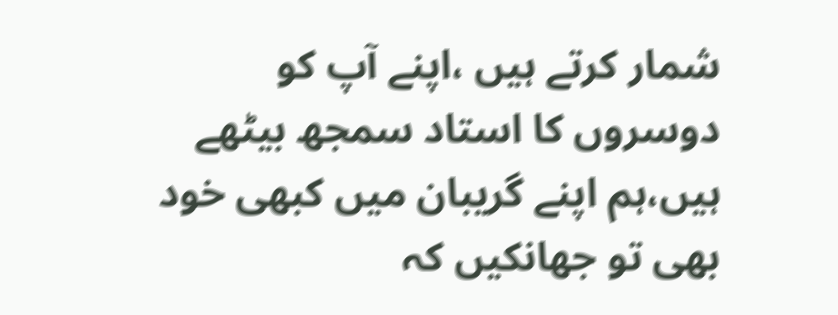شمار کرتے ہیں ،اپنے آپ کو دوسروں کا استاد سمجھ بیٹھے ہیں،ہم اپنے گریبان میں کبھی خود بھی تو جھانکیں کہ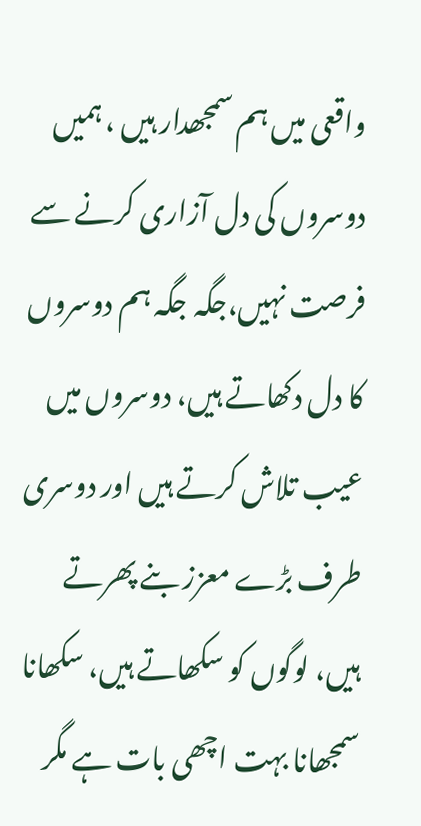واقعی میں ہم سمجھدار ہیں ، ہمیں دوسروں کی دل آزاری کرنے سے فرصت نہیں،جگہ جگہ ہم دوسروں کا دل دکھاتے ہیں، دوسروں میں عیب تلاش کرتے ہیں اور دوسری طرف بڑے معزز بنے پھرتے ہیں، لوگوں کو سکھاتے ہیں، سکھانا سمجھانا بہت اچھی بات ہے مگر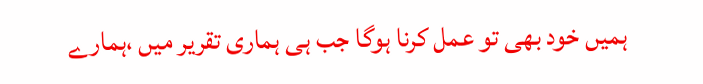ہمیں خود بھی تو عمل کرنا ہوگا جب ہی ہماری تقریر میں ،ہمارے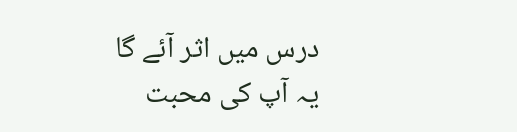درس میں اثر آئے گا
یہ آپ کی محبت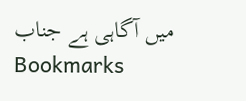میں آگاہی ہے جناب
Bookmarks